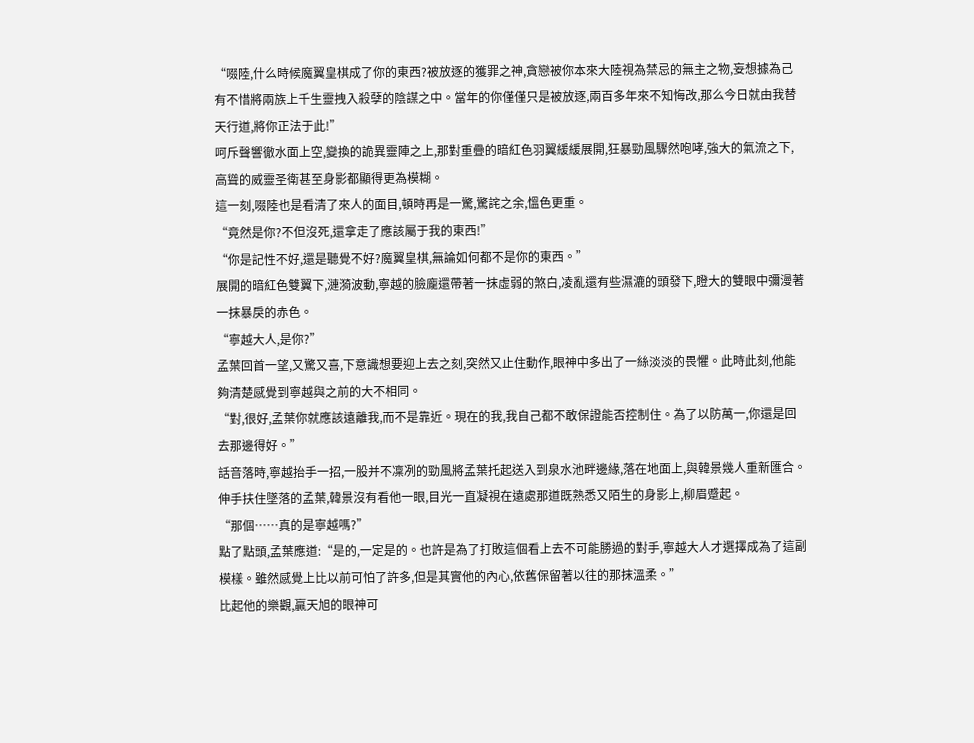“啜陸,什么時候魔翼皇棋成了你的東西?被放逐的獲罪之神,貪戀被你本來大陸視為禁忌的無主之物,妄想據為己有不惜將兩族上千生靈拽入殺孽的陰謀之中。當年的你僅僅只是被放逐,兩百多年來不知悔改,那么今日就由我替天行道,將你正法于此!”
呵斥聲響徹水面上空,變換的詭異靈陣之上,那對重疊的暗紅色羽翼緩緩展開,狂暴勁風驟然咆哮,強大的氣流之下,高聳的威靈圣衛甚至身影都顯得更為模糊。
這一刻,啜陸也是看清了來人的面目,頓時再是一驚,驚詫之余,慍色更重。
“竟然是你?不但沒死,還拿走了應該屬于我的東西!”
“你是記性不好,還是聽覺不好?魔翼皇棋,無論如何都不是你的東西。”
展開的暗紅色雙翼下,漣漪波動,寧越的臉龐還帶著一抹虛弱的煞白,凌亂還有些濕漉的頭發下,瞪大的雙眼中彌漫著一抹暴戾的赤色。
“寧越大人,是你?”
孟葉回首一望,又驚又喜,下意識想要迎上去之刻,突然又止住動作,眼神中多出了一絲淡淡的畏懼。此時此刻,他能夠清楚感覺到寧越與之前的大不相同。
“對,很好,孟葉你就應該遠離我,而不是靠近。現在的我,我自己都不敢保證能否控制住。為了以防萬一,你還是回去那邊得好。”
話音落時,寧越抬手一招,一股并不凜冽的勁風將孟葉托起送入到泉水池畔邊緣,落在地面上,與韓景幾人重新匯合。
伸手扶住墜落的孟葉,韓景沒有看他一眼,目光一直凝視在遠處那道既熟悉又陌生的身影上,柳眉蹙起。
“那個……真的是寧越嗎?”
點了點頭,孟葉應道:“是的,一定是的。也許是為了打敗這個看上去不可能勝過的對手,寧越大人才選擇成為了這副模樣。雖然感覺上比以前可怕了許多,但是其實他的內心,依舊保留著以往的那抹溫柔。”
比起他的樂觀,贏天旭的眼神可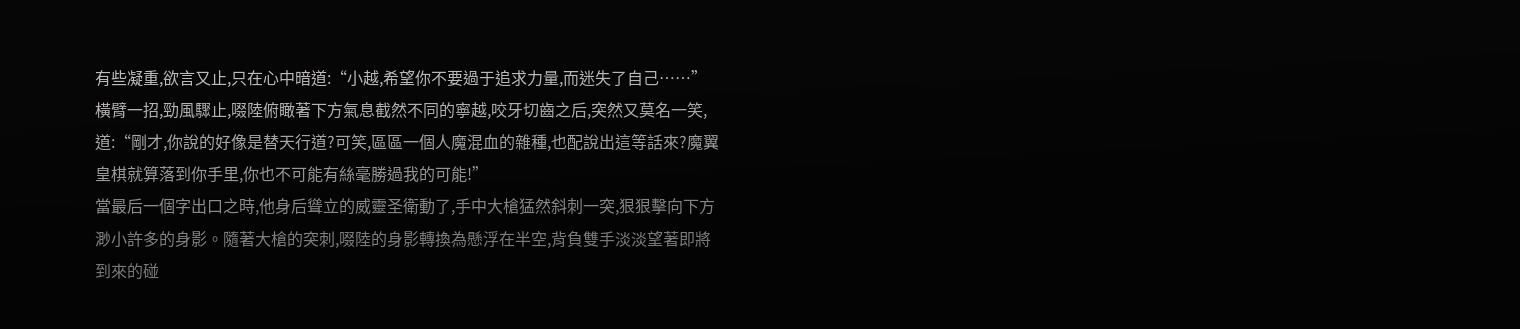有些凝重,欲言又止,只在心中暗道:“小越,希望你不要過于追求力量,而迷失了自己……”
橫臂一招,勁風驟止,啜陸俯瞰著下方氣息截然不同的寧越,咬牙切齒之后,突然又莫名一笑,道:“剛才,你說的好像是替天行道?可笑,區區一個人魔混血的雜種,也配說出這等話來?魔翼皇棋就算落到你手里,你也不可能有絲毫勝過我的可能!”
當最后一個字出口之時,他身后聳立的威靈圣衛動了,手中大槍猛然斜刺一突,狠狠擊向下方渺小許多的身影。隨著大槍的突刺,啜陸的身影轉換為懸浮在半空,背負雙手淡淡望著即將到來的碰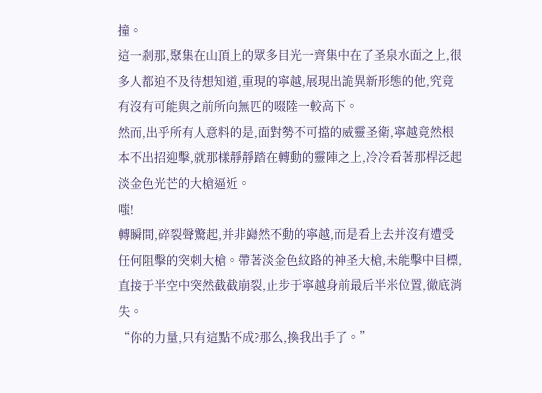撞。
這一剎那,聚集在山頂上的眾多目光一齊集中在了圣泉水面之上,很多人都迫不及待想知道,重現的寧越,展現出詭異新形態的他,究竟有沒有可能與之前所向無匹的啜陸一較高下。
然而,出乎所有人意料的是,面對勢不可擋的威靈圣衛,寧越竟然根本不出招迎擊,就那樣靜靜踏在轉動的靈陣之上,冷冷看著那桿泛起淡金色光芒的大槍逼近。
嗤!
轉瞬間,碎裂聲驚起,并非巋然不動的寧越,而是看上去并沒有遭受任何阻擊的突刺大槍。帶著淡金色紋路的神圣大槍,未能擊中目標,直接于半空中突然截截崩裂,止步于寧越身前最后半米位置,徹底消失。
“你的力量,只有這點不成?那么,換我出手了。”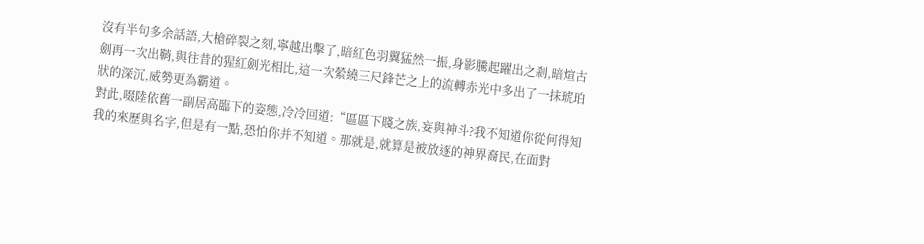沒有半句多余話語,大槍碎裂之刻,寧越出擊了,暗紅色羽翼猛然一振,身影騰起躍出之剎,暗煊古劍再一次出鞘,與往昔的猩紅劍光相比,這一次縈繞三尺鋒芒之上的流轉赤光中多出了一抹琥珀狀的深沉,威勢更為霸道。
對此,啜陸依舊一副居高臨下的姿態,冷冷回道:“區區下賤之族,妄與神斗?我不知道你從何得知我的來歷與名字,但是有一點,恐怕你并不知道。那就是,就算是被放逐的神界裔民,在面對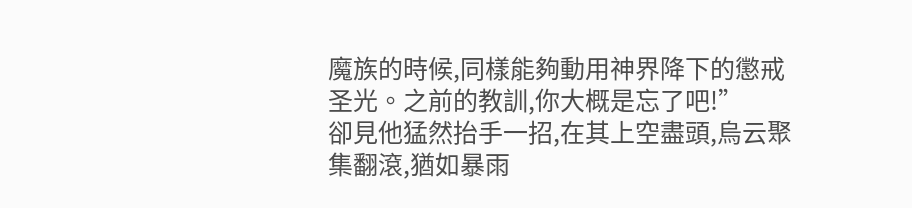魔族的時候,同樣能夠動用神界降下的懲戒圣光。之前的教訓,你大概是忘了吧!”
卻見他猛然抬手一招,在其上空盡頭,烏云聚集翻滾,猶如暴雨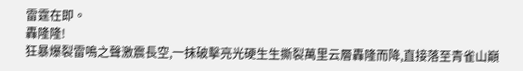雷霆在即。
轟隆隆!
狂暴爆裂雷鳴之聲激震長空,一抹破擊亮光硬生生撕裂萬里云層轟隆而降,直接落至青雀山巔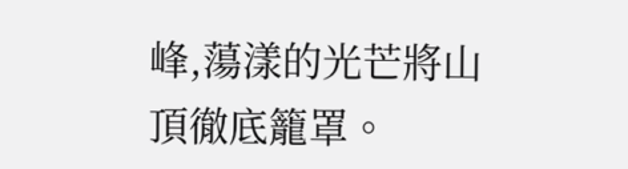峰,蕩漾的光芒將山頂徹底籠罩。